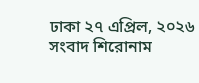ঢাকা ২৭ এপ্রিল, ২০২৬
সংবাদ শিরোনাম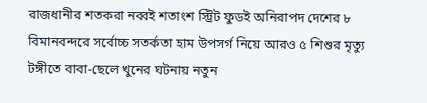রাজধানীর শতকরা নব্বই শতাংশ স্ট্রিট ফুডই অনিরাপদ দেশের ৮ বিমানবন্দরে সর্বোচ্চ সতর্কতা হাম উপসর্গ নিয়ে আরও ৫ শিশুর মৃত্যু টঙ্গীতে বাবা-ছেলে খুনের ঘটনায় নতুন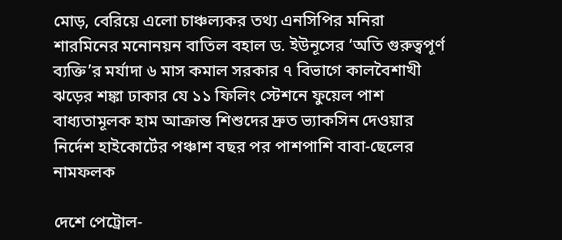মোড়, বেরিয়ে এলো চাঞ্চল্যকর তথ্য এনসিপির মনিরা শারমিনের মনোনয়ন বাতিল বহাল ড. ইউনূসের ‘অতি গুরুত্বপূর্ণ ব্যক্তি’র মর্যাদা ৬ মাস কমাল সরকার ৭ বিভাগে কালবৈশাখী ঝড়ের শঙ্কা ঢাকার যে ১১ ফিলিং স্টেশনে ফুয়েল পাশ বাধ্যতামূলক হাম আক্রান্ত শিশুদের দ্রুত ভ্যাকসিন দেওয়ার নির্দেশ হাইকোর্টের পঞ্চাশ বছর পর পাশপাশি বাবা-ছেলের নামফলক

দেশে পেট্রোল-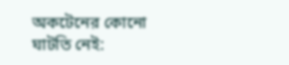অকটেনের কোনো ঘাটতি নেই: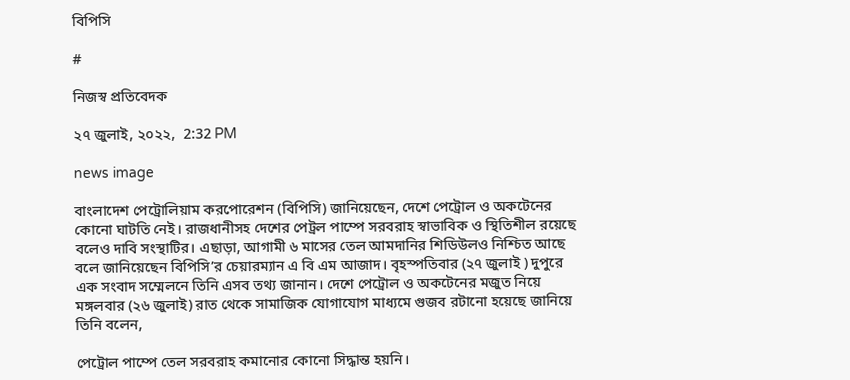বিপিসি

#

নিজস্ব প্রতিবেদক

২৭ জুলাই, ২০২২,  2:32 PM

news image

বাংলাদেশ পেট্রোলিয়াম করপোরেশন (বিপিসি) জানিয়েছেন, দেশে পেট্রোল ও অকটেনের কোনো ঘাটতি নেই। রাজধানীসহ দেশের পেট্রল পাম্পে সরবরাহ স্বাভাবিক ও স্থিতিশীল রয়েছে বলেও দাবি সংস্থাটির। এছাড়া, আগামী ৬ মাসের তেল আমদানির শিডিউলও নিশ্চিত আছে বলে জানিয়েছেন বিপিসি’র চেয়ারম্যান এ বি এম আজাদ। বৃহস্পতিবার (২৭ জুলাই ) দুপুরে এক সংবাদ সম্মেলনে তিনি এসব তথ্য জানান। দেশে পেট্রোল ও অকটেনের মজুত নিয়ে মঙ্গলবার (২৬ জুলাই) রাত থেকে সামাজিক যোগাযোগ মাধ্যমে গুজব রটানো হয়েছে জানিয়ে তিনি বলেন,

পেট্রোল পাম্পে তেল সরবরাহ কমানোর কোনো সিদ্ধান্ত হয়নি।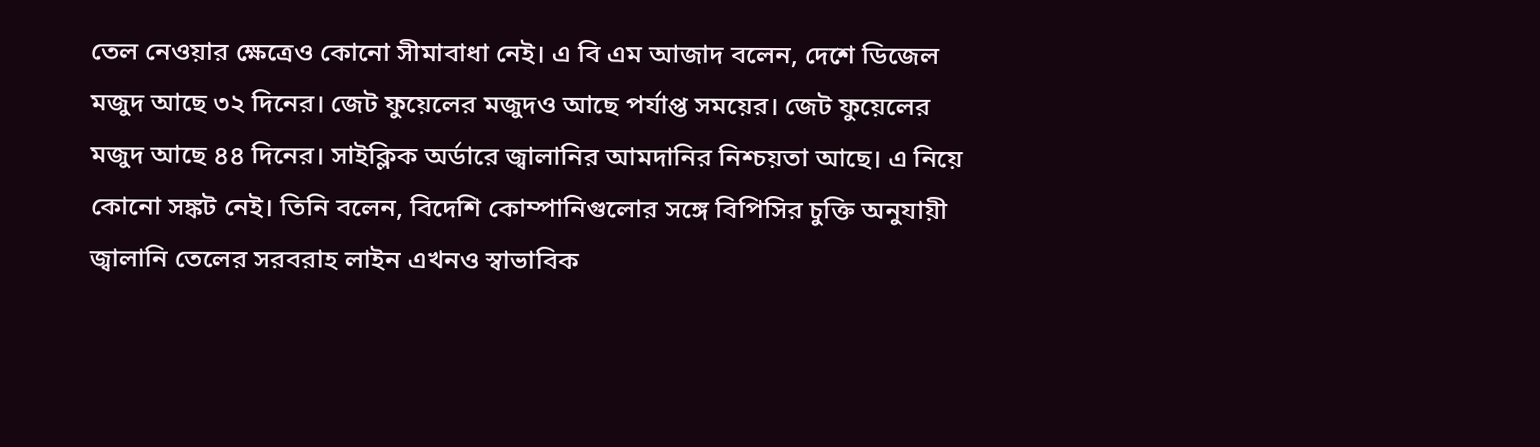তেল নেওয়ার ক্ষেত্রেও কোনো সীমাবাধা নেই। এ বি এম আজাদ বলেন, দেশে ডিজেল মজুদ আছে ৩২ দিনের। জেট ফুয়েলের মজুদও আছে পর্যাপ্ত সময়ের। জেট ফুয়েলের মজুদ আছে ৪৪ দিনের। সাইক্লিক অর্ডারে জ্বালানির আমদানির নিশ্চয়তা আছে। এ নিয়ে কোনো সঙ্কট নেই। তিনি বলেন, বিদেশি কোম্পানিগুলোর সঙ্গে বিপিসির চুক্তি অনুযায়ী জ্বালানি তেলের সরবরাহ লাইন এখনও স্বাভাবিক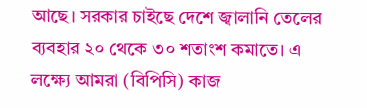আছে। সরকার চাইছে দেশে জ্বালানি তেলের ব্যবহার ২০ থেকে ৩০ শতাংশ কমাতে। এ লক্ষ্যে আমরা (বিপিসি) কাজ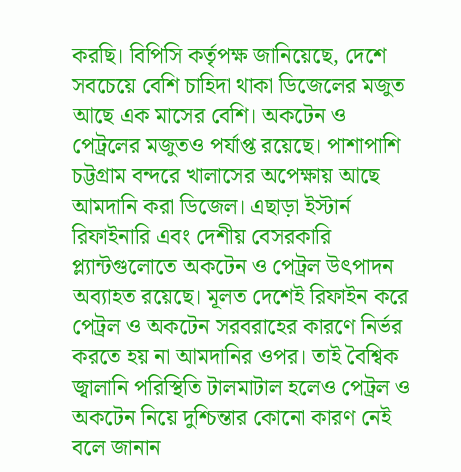করছি। বিপিসি কর্তৃপক্ষ জানিয়েছে, দেশে সবচেয়ে বেশি চাহিদা থাকা ডিজেলের মজুত আছে এক মাসের বেশি। অকটেন ও পেট্রলের মজুতও পর্যাপ্ত রয়েছে। পাশাপাশি চট্টগ্রাম বন্দরে খালাসের অপেক্ষায় আছে আমদানি করা ডিজেল। এছাড়া ইস্টার্ন রিফাইনারি এবং দেশীয় বেসরকারি প্ল্যান্টগুলোতে অকটেন ও পেট্রল উৎপাদন অব্যাহত রয়েছে। মূলত দেশেই রিফাইন করে পেট্রল ও অকটেন সরবরাহের কারণে নির্ভর করতে হয় না আমদানির ওপর। তাই বৈশ্বিক জ্বালানি পরিস্থিতি টালমাটাল হলেও পেট্রল ও অকটেন নিয়ে দুশ্চিন্তার কোনো কারণ নেই বলে জানান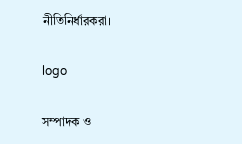নীতিনির্ধারকরা।

logo

সম্পাদক ও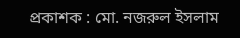প্রকাশক : মো. নজরুল ইসলাম